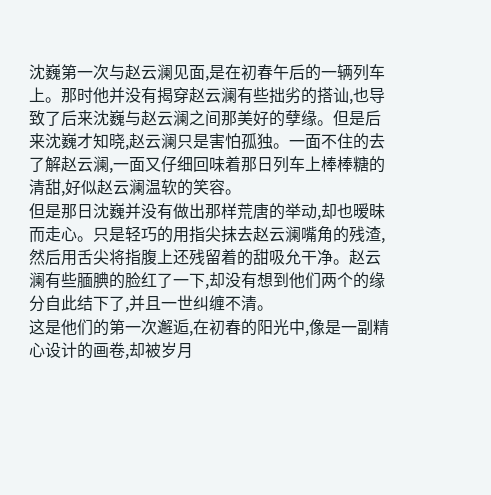沈巍第一次与赵云澜见面,是在初春午后的一辆列车上。那时他并没有揭穿赵云澜有些拙劣的搭讪,也导致了后来沈巍与赵云澜之间那美好的孽缘。但是后来沈巍才知晓,赵云澜只是害怕孤独。一面不住的去了解赵云澜,一面又仔细回味着那日列车上棒棒糖的清甜,好似赵云澜温软的笑容。
但是那日沈巍并没有做出那样荒唐的举动,却也暧昧而走心。只是轻巧的用指尖抹去赵云澜嘴角的残渣,然后用舌尖将指腹上还残留着的甜吸允干净。赵云澜有些腼腆的脸红了一下,却没有想到他们两个的缘分自此结下了,并且一世纠缠不清。
这是他们的第一次邂逅,在初春的阳光中,像是一副精心设计的画卷,却被岁月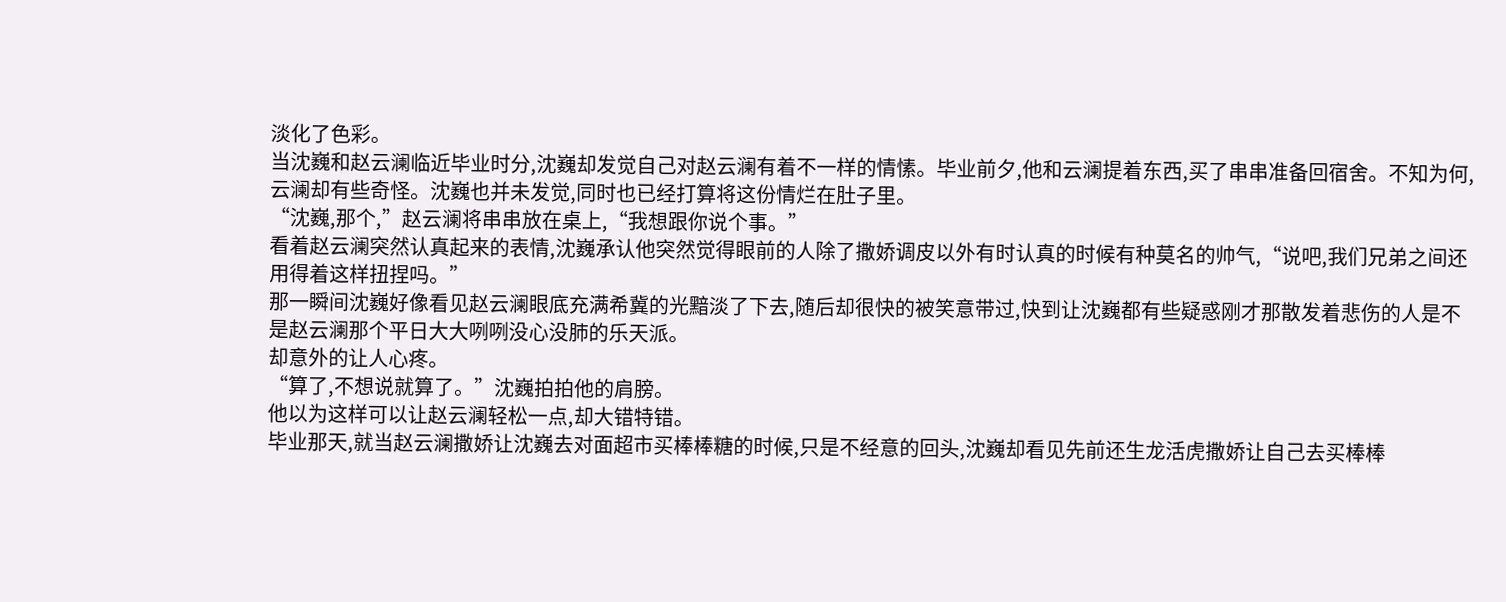淡化了色彩。
当沈巍和赵云澜临近毕业时分,沈巍却发觉自己对赵云澜有着不一样的情愫。毕业前夕,他和云澜提着东西,买了串串准备回宿舍。不知为何,云澜却有些奇怪。沈巍也并未发觉,同时也已经打算将这份情烂在肚子里。
“沈巍,那个,”赵云澜将串串放在桌上,“我想跟你说个事。”
看着赵云澜突然认真起来的表情,沈巍承认他突然觉得眼前的人除了撒娇调皮以外有时认真的时候有种莫名的帅气,“说吧,我们兄弟之间还用得着这样扭捏吗。”
那一瞬间沈巍好像看见赵云澜眼底充满希冀的光黯淡了下去,随后却很快的被笑意带过,快到让沈巍都有些疑惑刚才那散发着悲伤的人是不是赵云澜那个平日大大咧咧没心没肺的乐天派。
却意外的让人心疼。
“算了,不想说就算了。”沈巍拍拍他的肩膀。
他以为这样可以让赵云澜轻松一点,却大错特错。
毕业那天,就当赵云澜撒娇让沈巍去对面超市买棒棒糖的时候,只是不经意的回头,沈巍却看见先前还生龙活虎撒娇让自己去买棒棒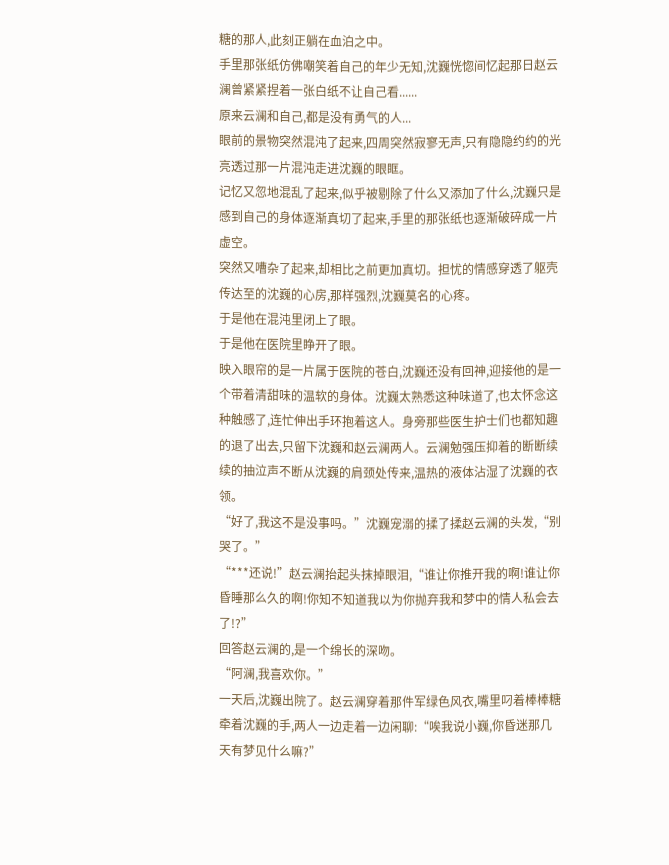糖的那人,此刻正躺在血泊之中。
手里那张纸仿佛嘲笑着自己的年少无知,沈巍恍惚间忆起那日赵云澜曾紧紧捏着一张白纸不让自己看......
原来云澜和自己,都是没有勇气的人...
眼前的景物突然混沌了起来,四周突然寂寥无声,只有隐隐约约的光亮透过那一片混沌走进沈巍的眼眶。
记忆又忽地混乱了起来,似乎被剔除了什么又添加了什么,沈巍只是感到自己的身体逐渐真切了起来,手里的那张纸也逐渐破碎成一片虚空。
突然又嘈杂了起来,却相比之前更加真切。担忧的情感穿透了躯壳传达至的沈巍的心房,那样强烈,沈巍莫名的心疼。
于是他在混沌里闭上了眼。
于是他在医院里睁开了眼。
映入眼帘的是一片属于医院的苍白,沈巍还没有回神,迎接他的是一个带着清甜味的温软的身体。沈巍太熟悉这种味道了,也太怀念这种触感了,连忙伸出手环抱着这人。身旁那些医生护士们也都知趣的退了出去,只留下沈巍和赵云澜两人。云澜勉强压抑着的断断续续的抽泣声不断从沈巍的肩颈处传来,温热的液体沾湿了沈巍的衣领。
“好了,我这不是没事吗。”沈巍宠溺的揉了揉赵云澜的头发,“别哭了。”
“***还说!”赵云澜抬起头抹掉眼泪,“谁让你推开我的啊!谁让你昏睡那么久的啊!你知不知道我以为你抛弃我和梦中的情人私会去了!?”
回答赵云澜的,是一个绵长的深吻。
“阿澜,我喜欢你。”
一天后,沈巍出院了。赵云澜穿着那件军绿色风衣,嘴里叼着棒棒糖牵着沈巍的手,两人一边走着一边闲聊:“唉我说小巍,你昏迷那几天有梦见什么嘛?”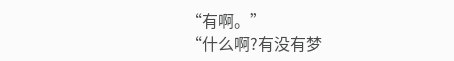“有啊。”
“什么啊?有没有梦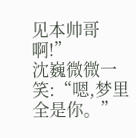见本帅哥啊!”
沈巍微微一笑:“嗯,梦里全是你。”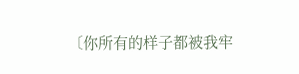〔你所有的样子都被我牢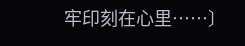牢印刻在心里……〕